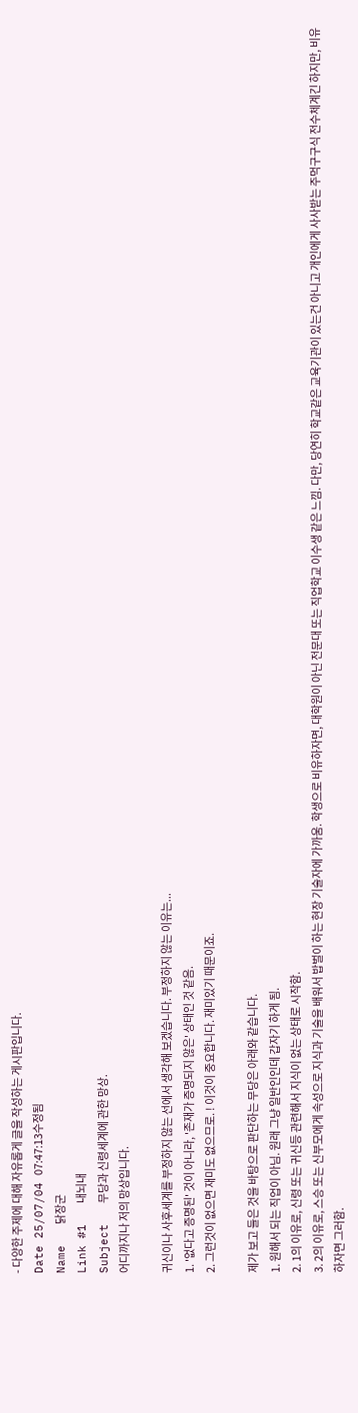- 다양한 주제에 대해 자유롭게 글을 작성하는 게시판입니다.
Date 25/07/04 07:47:13수정됨
Name   닭장군
Link #1   내뇌내
Subject   무당과 신령세계에 관한 망상.
어디까지나 저의 망상입니다.

귀신이나 사후세계를 부정하지 않는 선에서 생각해 보겠습니다. 부정하지 않는 이유는...
1. '없다고 증명된' 것이 아니라, '존재가 증명되지 않은' 상태인 것 같음.
2. 그런것이 없으면 재미도 없으므로. ! 이것이 중요합니다. 재미있기 때문이죠.

제가 보고 들은 것을 바탕으로 판단하는 무당은 아래와 같습니다.
1. 원해서 되는 직업이 아님. 원래 그냥 일반인인데 갑자기 하게 됨.
2. 1의 이유로, 신령 또는 귀신등 관련해서 지식이 없는 상태로 시작함.
3. 2의 이유로, 스승 또는 신부모에게 속성으로 지식과 기술을 배워서 밥벌이 하는 현장 기술자에 가까움. 학생으로 비유하자면, 대학원이 아닌 전문대 또는 직업학교 이수생 같은 느낌. 다만, 당연히 학교같은 교육기관이 있는건 아니고 개인에게 사사받는 주먹구구식 전수체계긴 하지만, 비유하자면 그러함.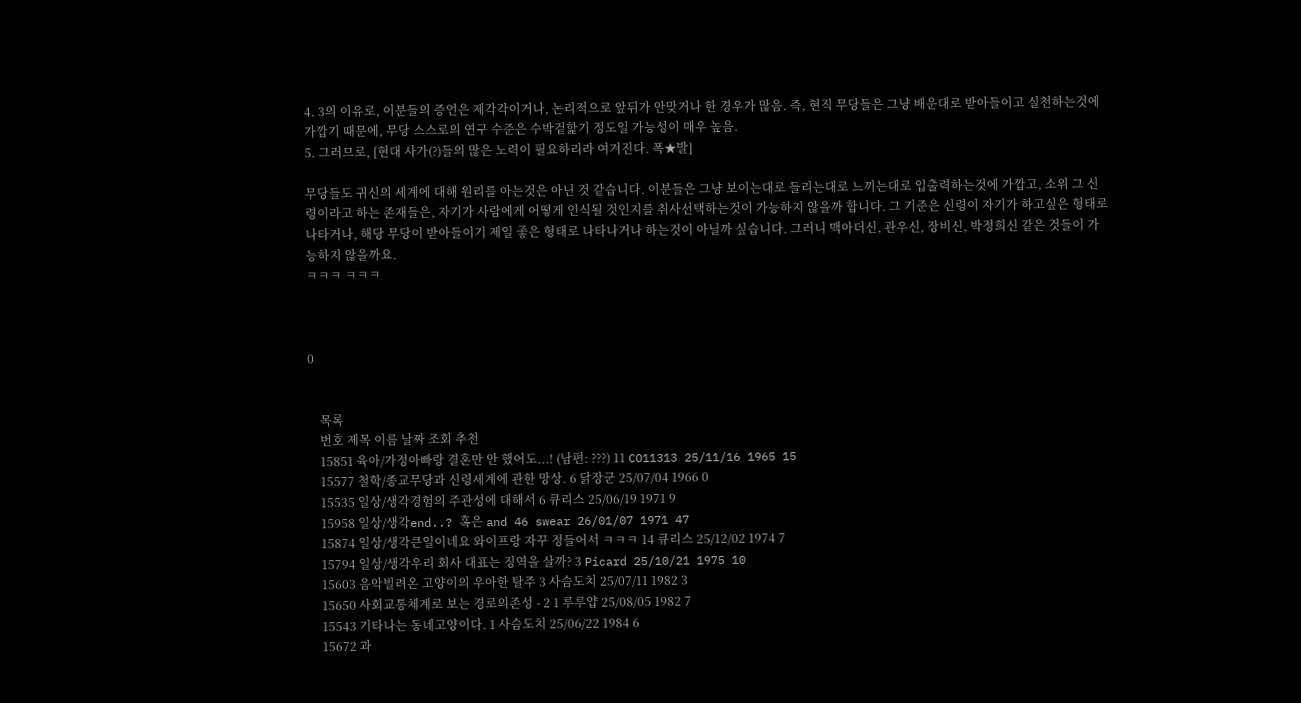4. 3의 이유로, 이분들의 증언은 제각각이거나, 논리적으로 앞뒤가 안맞거나 한 경우가 많음. 즉, 현직 무당들은 그냥 배운대로 받아들이고 실천하는것에 가깝기 때문에, 무당 스스로의 연구 수준은 수박겉핥기 정도일 가능성이 매우 높음.
5. 그러므로, [현대 사가(?)들의 많은 노력이 필요하리라 여겨진다. 폭★발]

무당들도 귀신의 세계에 대해 원리를 아는것은 아닌 것 같습니다. 이분들은 그냥 보이는대로 들리는대로 느끼는대로 입출력하는것에 가깝고, 소위 그 신령이라고 하는 존재들은, 자기가 사람에게 어떻게 인식될 것인지를 취사선택하는것이 가능하지 않을까 합니다. 그 기준은 신령이 자기가 하고싶은 형태로 나타거나, 해당 무당이 받아들이기 제일 좋은 형태로 나타나거나 하는것이 아닐까 싶습니다. 그러니 맥아더신, 관우신, 장비신, 박정희신 같은 것들이 가능하지 않을까요.
ㅋㅋㅋ ㅋㅋㅋ



0


    목록
    번호 제목 이름 날짜 조회 추천
    15851 육아/가정아빠랑 결혼만 안 했어도...! (남편: ???) 11 CO11313 25/11/16 1965 15
    15577 철학/종교무당과 신령세계에 관한 망상. 6 닭장군 25/07/04 1966 0
    15535 일상/생각경험의 주관성에 대해서 6 큐리스 25/06/19 1971 9
    15958 일상/생각end..? 혹은 and 46 swear 26/01/07 1971 47
    15874 일상/생각큰일이네요 와이프랑 자꾸 정들어서 ㅋㅋㅋ 14 큐리스 25/12/02 1974 7
    15794 일상/생각우리 회사 대표는 징역을 살까? 3 Picard 25/10/21 1975 10
    15603 음악빌려온 고양이의 우아한 탈주 3 사슴도치 25/07/11 1982 3
    15650 사회교통체계로 보는 경로의존성 - 2 1 루루얍 25/08/05 1982 7
    15543 기타나는 동네고양이다. 1 사슴도치 25/06/22 1984 6
    15672 과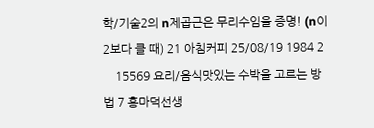학/기술2의 n제곱근은 무리수임을 증명! (n이 2보다 클 때) 21 아침커피 25/08/19 1984 2
    15569 요리/음식맛있는 수박을 고르는 방법 7 홍마덕선생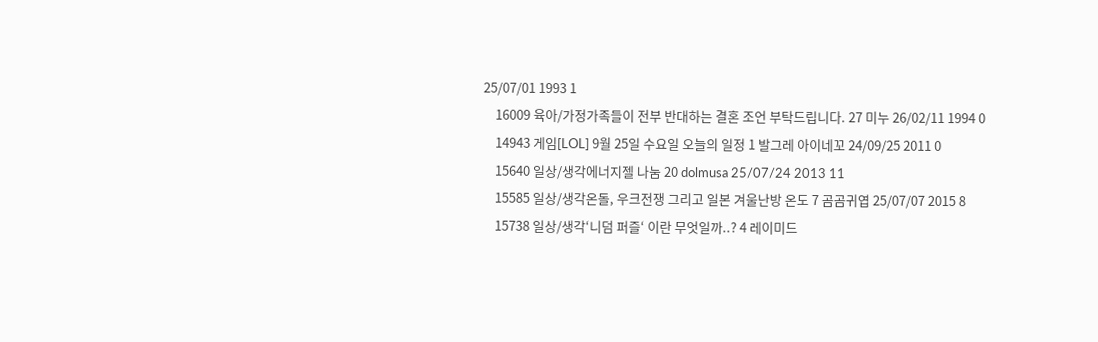25/07/01 1993 1
    16009 육아/가정가족들이 전부 반대하는 결혼 조언 부탁드립니다. 27 미누 26/02/11 1994 0
    14943 게임[LOL] 9월 25일 수요일 오늘의 일정 1 발그레 아이네꼬 24/09/25 2011 0
    15640 일상/생각에너지젤 나눔 20 dolmusa 25/07/24 2013 11
    15585 일상/생각온돌, 우크전쟁 그리고 일본 겨울난방 온도 7 곰곰귀엽 25/07/07 2015 8
    15738 일상/생각‘니덤 퍼즐‘ 이란 무엇일까..? 4 레이미드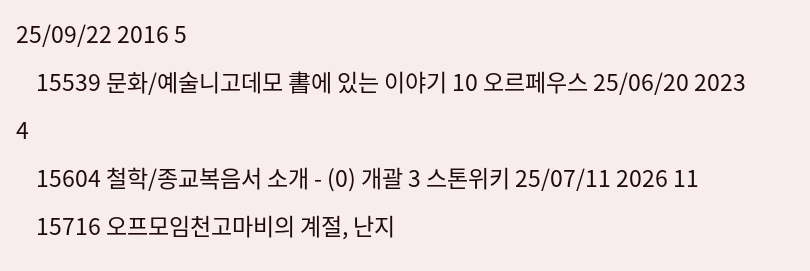25/09/22 2016 5
    15539 문화/예술니고데모 書에 있는 이야기 10 오르페우스 25/06/20 2023 4
    15604 철학/종교복음서 소개 - (0) 개괄 3 스톤위키 25/07/11 2026 11
    15716 오프모임천고마비의 계절, 난지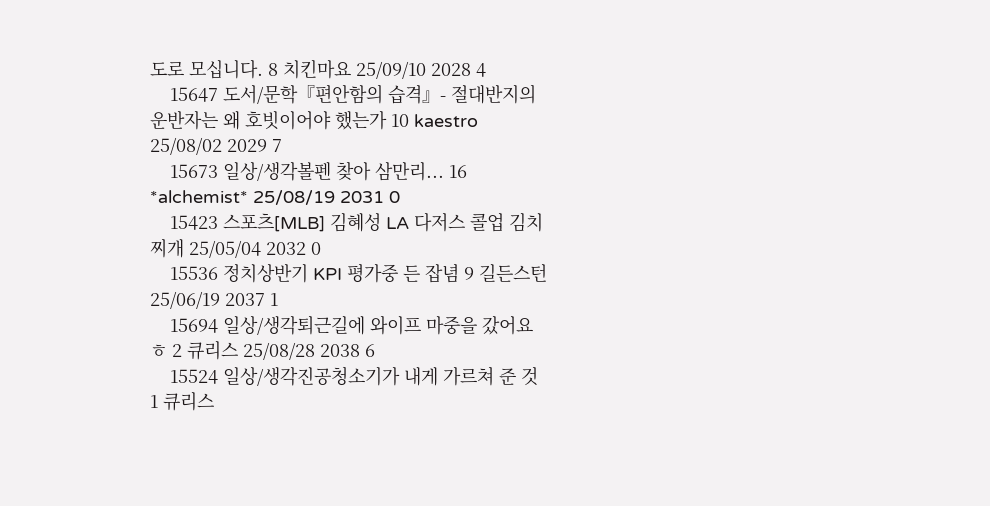도로 모십니다. 8 치킨마요 25/09/10 2028 4
    15647 도서/문학『편안함의 습격』- 절대반지의 운반자는 왜 호빗이어야 했는가 10 kaestro 25/08/02 2029 7
    15673 일상/생각볼펜 찾아 삼만리... 16 *alchemist* 25/08/19 2031 0
    15423 스포츠[MLB] 김혜성 LA 다저스 콜업 김치찌개 25/05/04 2032 0
    15536 정치상반기 KPI 평가중 든 잡념 9 길든스턴 25/06/19 2037 1
    15694 일상/생각퇴근길에 와이프 마중을 갔어요 ㅎ 2 큐리스 25/08/28 2038 6
    15524 일상/생각진공청소기가 내게 가르쳐 준 것 1 큐리스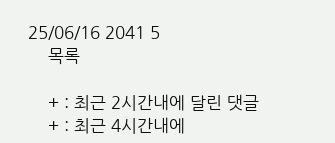25/06/16 2041 5
    목록

    + : 최근 2시간내에 달린 댓글
    + : 최근 4시간내에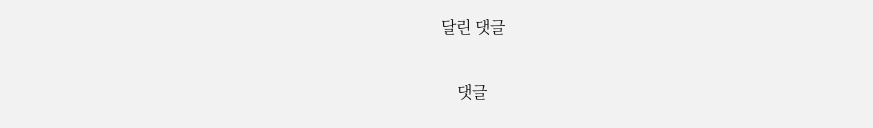달린 댓글

    댓글